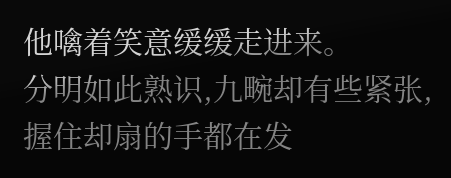他噙着笑意缓缓走进来。
分明如此熟识,九畹却有些紧张,握住却扇的手都在发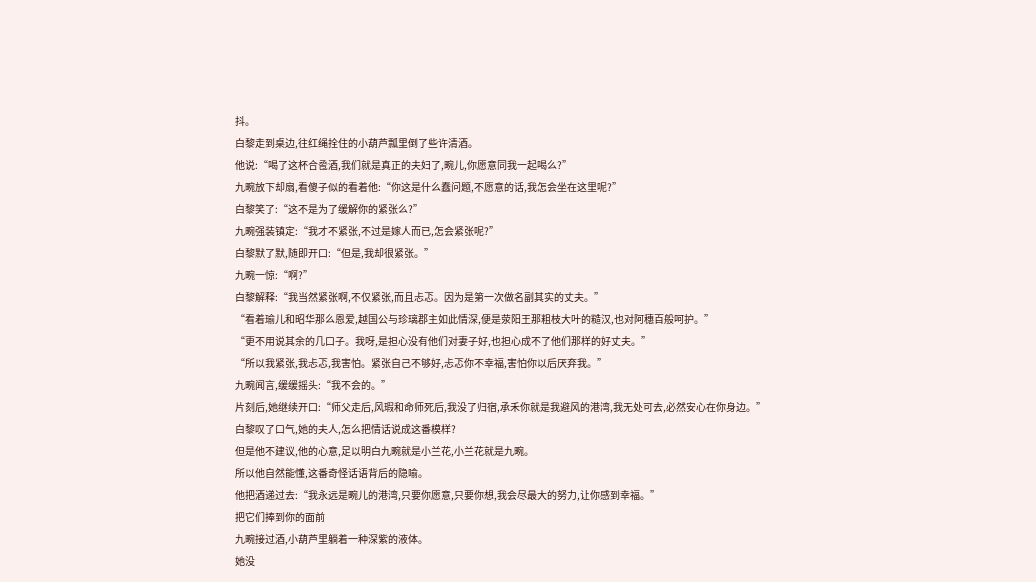抖。
白黎走到桌边,往红绳拴住的小葫芦瓢里倒了些许清酒。
他说:“喝了这杯合卺酒,我们就是真正的夫妇了,畹儿,你愿意同我一起喝么?”
九畹放下却扇,看傻子似的看着他:“你这是什么蠢问题,不愿意的话,我怎会坐在这里呢?”
白黎笑了:“这不是为了缓解你的紧张么?”
九畹强装镇定:“我才不紧张,不过是嫁人而已,怎会紧张呢?”
白黎默了默,随即开口:“但是,我却很紧张。”
九畹一惊:“啊?”
白黎解释:“我当然紧张啊,不仅紧张,而且忐忑。因为是第一次做名副其实的丈夫。”
“看着瑜儿和昭华那么恩爱,越国公与珍璃郡主如此情深,便是荥阳王那粗枝大叶的糙汉,也对阿穗百般呵护。”
“更不用说其余的几口子。我呀,是担心没有他们对妻子好,也担心成不了他们那样的好丈夫。”
“所以我紧张,我忐忑,我害怕。紧张自己不够好,忐忑你不幸福,害怕你以后厌弃我。”
九畹闻言,缓缓摇头:“我不会的。”
片刻后,她继续开口:“师父走后,风瑕和命师死后,我没了归宿,承禾你就是我避风的港湾,我无处可去,必然安心在你身边。”
白黎叹了口气,她的夫人,怎么把情话说成这番模样?
但是他不建议,他的心意,足以明白九畹就是小兰花,小兰花就是九畹。
所以他自然能懂,这番奇怪话语背后的隐喻。
他把酒递过去:“我永远是畹儿的港湾,只要你愿意,只要你想,我会尽最大的努力,让你感到幸福。”
把它们捧到你的面前
九畹接过酒,小葫芦里躺着一种深紫的液体。
她没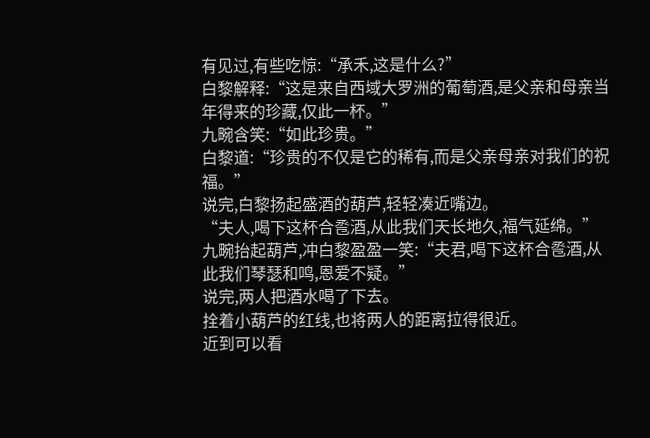有见过,有些吃惊:“承禾,这是什么?”
白黎解释:“这是来自西域大罗洲的葡萄酒,是父亲和母亲当年得来的珍藏,仅此一杯。”
九畹含笑:“如此珍贵。”
白黎道:“珍贵的不仅是它的稀有,而是父亲母亲对我们的祝福。”
说完,白黎扬起盛酒的葫芦,轻轻凑近嘴边。
“夫人,喝下这杯合卺酒,从此我们天长地久,福气延绵。”
九畹抬起葫芦,冲白黎盈盈一笑:“夫君,喝下这杯合卺酒,从此我们琴瑟和鸣,恩爱不疑。”
说完,两人把酒水喝了下去。
拴着小葫芦的红线,也将两人的距离拉得很近。
近到可以看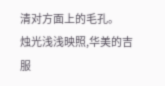清对方面上的毛孔。
烛光浅浅映照,华美的吉服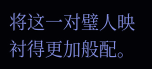将这一对璧人映衬得更加般配。